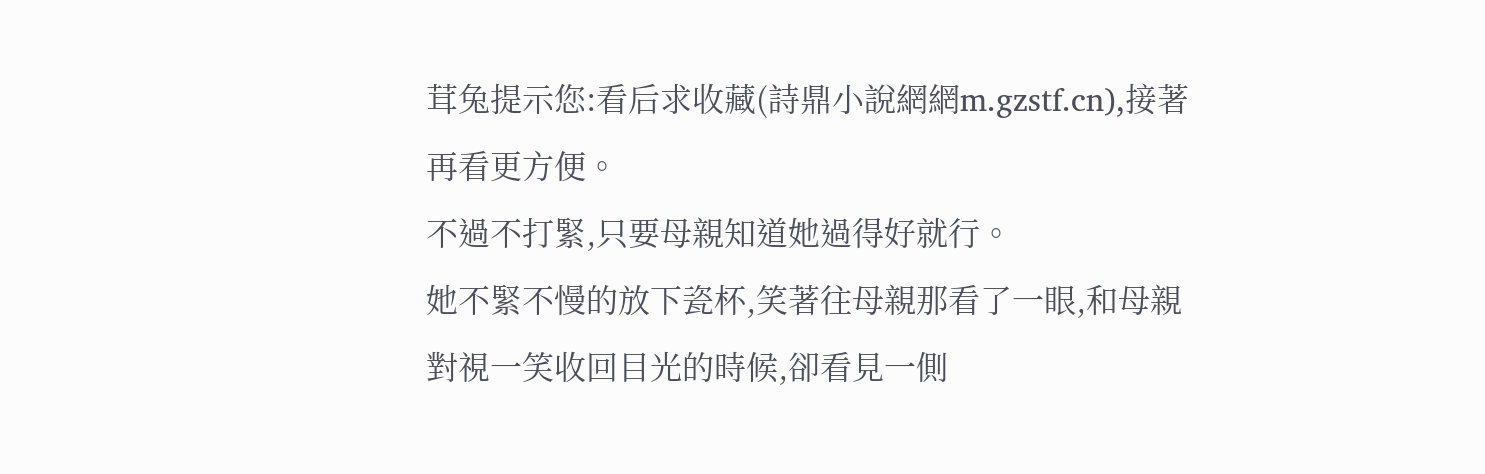茸兔提示您:看后求收藏(詩鼎小說網網m.gzstf.cn),接著再看更方便。
不過不打緊,只要母親知道她過得好就行。
她不緊不慢的放下瓷杯,笑著往母親那看了一眼,和母親對視一笑收回目光的時候,卻看見一側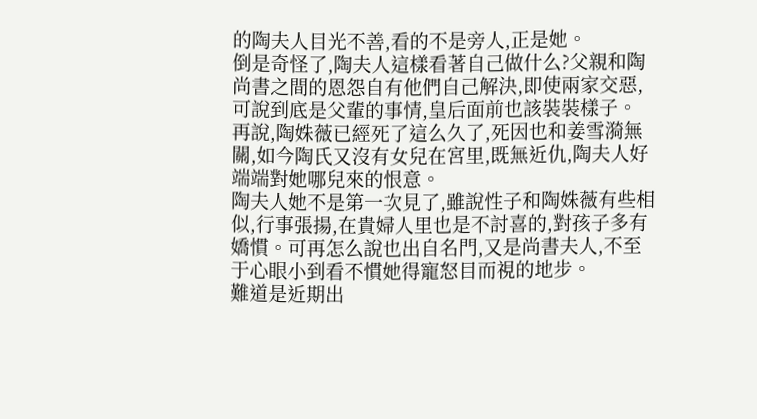的陶夫人目光不善,看的不是旁人,正是她。
倒是奇怪了,陶夫人這樣看著自己做什么?父親和陶尚書之間的恩怨自有他們自己解決,即使兩家交惡,可說到底是父輩的事情,皇后面前也該裝裝樣子。
再說,陶姝薇已經死了這么久了,死因也和姜雪漪無關,如今陶氏又沒有女兒在宮里,既無近仇,陶夫人好端端對她哪兒來的恨意。
陶夫人她不是第一次見了,雖說性子和陶姝薇有些相似,行事張揚,在貴婦人里也是不討喜的,對孩子多有嬌慣。可再怎么說也出自名門,又是尚書夫人,不至于心眼小到看不慣她得寵怒目而視的地步。
難道是近期出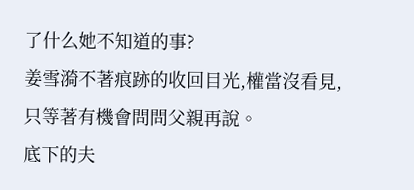了什么她不知道的事?
姜雪漪不著痕跡的收回目光,權當沒看見,只等著有機會問問父親再說。
底下的夫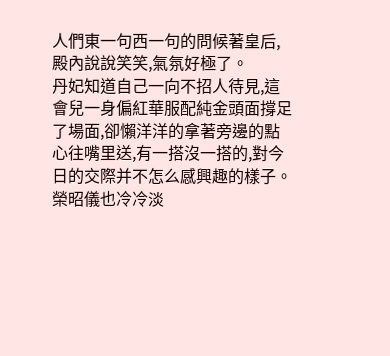人們東一句西一句的問候著皇后,殿內說說笑笑,氣氛好極了。
丹妃知道自己一向不招人待見,這會兒一身偏紅華服配純金頭面撐足了場面,卻懶洋洋的拿著旁邊的點心往嘴里送,有一搭沒一搭的,對今日的交際并不怎么感興趣的樣子。
榮昭儀也冷冷淡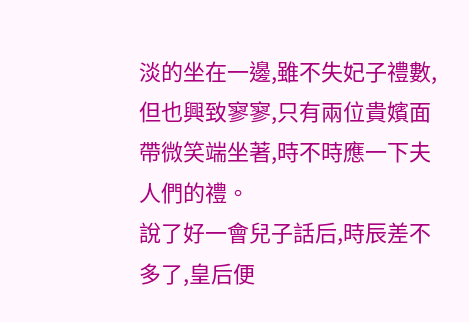淡的坐在一邊,雖不失妃子禮數,但也興致寥寥,只有兩位貴嬪面帶微笑端坐著,時不時應一下夫人們的禮。
說了好一會兒子話后,時辰差不多了,皇后便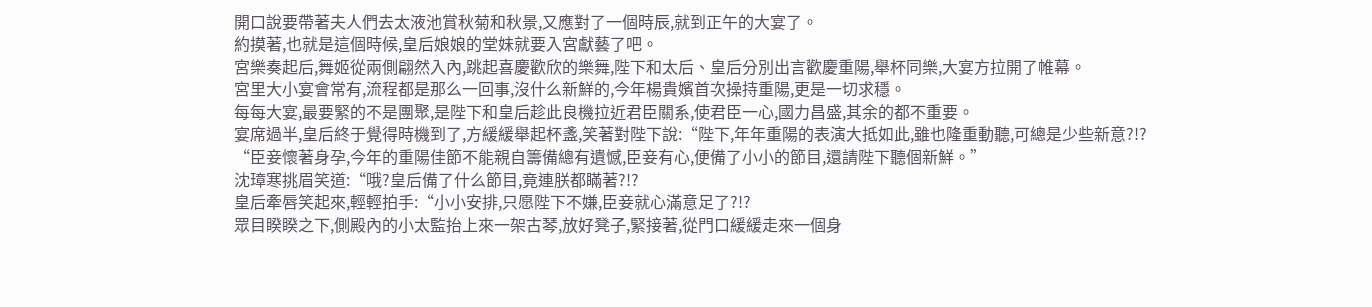開口說要帶著夫人們去太液池賞秋菊和秋景,又應對了一個時辰,就到正午的大宴了。
約摸著,也就是這個時候,皇后娘娘的堂妹就要入宮獻藝了吧。
宮樂奏起后,舞姬從兩側翩然入內,跳起喜慶歡欣的樂舞,陛下和太后、皇后分別出言歡慶重陽,舉杯同樂,大宴方拉開了帷幕。
宮里大小宴會常有,流程都是那么一回事,沒什么新鮮的,今年楊貴嬪首次操持重陽,更是一切求穩。
每每大宴,最要緊的不是團聚,是陛下和皇后趁此良機拉近君臣關系,使君臣一心,國力昌盛,其余的都不重要。
宴席過半,皇后終于覺得時機到了,方緩緩舉起杯盞,笑著對陛下說:“陛下,年年重陽的表演大抵如此,雖也隆重動聽,可總是少些新意?!?
“臣妾懷著身孕,今年的重陽佳節不能親自籌備總有遺憾,臣妾有心,便備了小小的節目,還請陛下聽個新鮮。”
沈璋寒挑眉笑道:“哦?皇后備了什么節目,竟連朕都瞞著?!?
皇后牽唇笑起來,輕輕拍手:“小小安排,只愿陛下不嫌,臣妾就心滿意足了?!?
眾目睽睽之下,側殿內的小太監抬上來一架古琴,放好凳子,緊接著,從門口緩緩走來一個身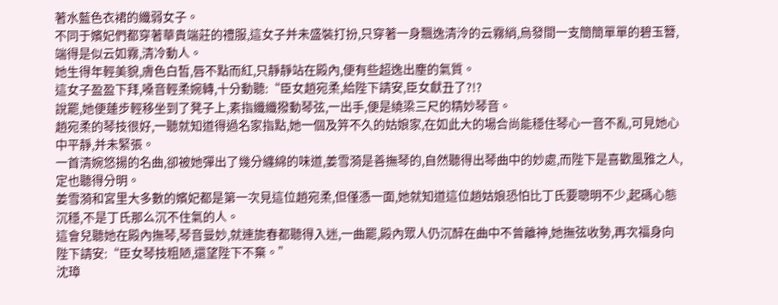著水藍色衣裙的纖弱女子。
不同于嬪妃們都穿著華貴端莊的禮服,這女子并未盛裝打扮,只穿著一身飄逸清泠的云霧綃,烏發間一支簡簡單單的碧玉簪,端得是似云如霧,清冷動人。
她生得年輕美貌,膚色白皙,唇不點而紅,只靜靜站在殿內,便有些超逸出塵的氣質。
這女子盈盈下拜,嗓音輕柔婉轉,十分動聽:“臣女趙宛柔,給陛下請安,臣女獻丑了?!?
說罷,她便蓮步輕移坐到了凳子上,素指纖纖撥動琴弦,一出手,便是繞梁三尺的精妙琴音。
趙宛柔的琴技很好,一聽就知道得過名家指點,她一個及笄不久的姑娘家,在如此大的場合尚能穩住琴心一音不亂,可見她心中平靜,并未緊張。
一首清婉悠揚的名曲,卻被她彈出了幾分纏綿的味道,姜雪漪是善撫琴的,自然聽得出琴曲中的妙處,而陛下是喜歡風雅之人,定也聽得分明。
姜雪漪和宮里大多數的嬪妃都是第一次見這位趙宛柔,但僅憑一面,她就知道這位趙姑娘恐怕比丁氏要聰明不少,起碼心態沉穩,不是丁氏那么沉不住氣的人。
這會兒聽她在殿內撫琴,琴音曼妙,就連旎春都聽得入迷,一曲罷,殿內眾人仍沉醉在曲中不曾離神,她撫弦收勢,再次福身向陛下請安:“臣女琴技粗陋,還望陛下不棄。”
沈璋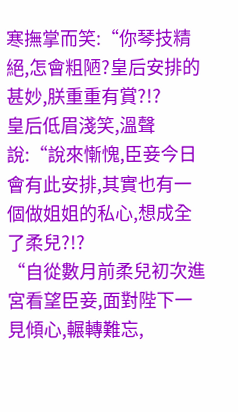寒撫掌而笑:“你琴技精絕,怎會粗陋?皇后安排的甚妙,朕重重有賞?!?
皇后低眉淺笑,溫聲說:“說來慚愧,臣妾今日會有此安排,其實也有一個做姐姐的私心,想成全了柔兒?!?
“自從數月前柔兒初次進宮看望臣妾,面對陛下一見傾心,輾轉難忘,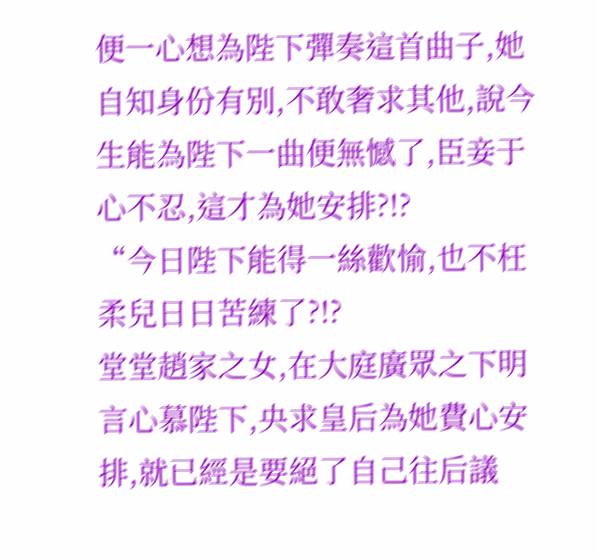便一心想為陛下彈奏這首曲子,她自知身份有別,不敢奢求其他,說今生能為陛下一曲便無憾了,臣妾于心不忍,這才為她安排?!?
“今日陛下能得一絲歡愉,也不枉柔兒日日苦練了?!?
堂堂趙家之女,在大庭廣眾之下明言心慕陛下,央求皇后為她費心安排,就已經是要絕了自己往后議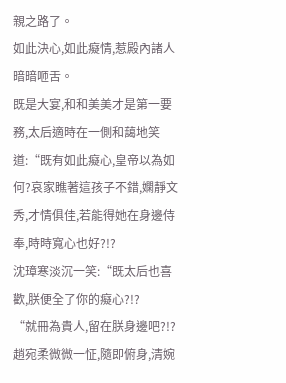親之路了。
如此決心,如此癡情,惹殿內諸人暗暗咂舌。
既是大宴,和和美美才是第一要務,太后適時在一側和藹地笑道:“既有如此癡心,皇帝以為如何?哀家瞧著這孩子不錯,嫻靜文秀,才情俱佳,若能得她在身邊侍奉,時時寬心也好?!?
沈璋寒淡沉一笑:“既太后也喜歡,朕便全了你的癡心?!?
“就冊為貴人,留在朕身邊吧?!?
趙宛柔微微一怔,隨即俯身,清婉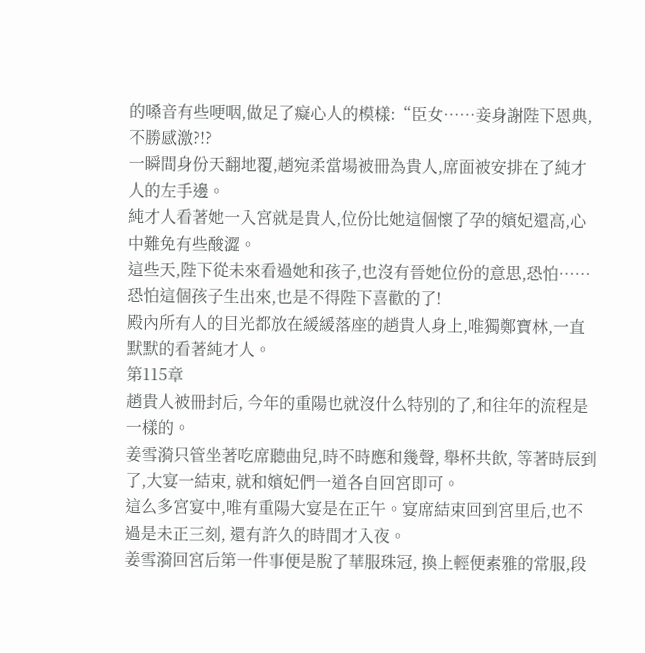的嗓音有些哽咽,做足了癡心人的模樣:“臣女……妾身謝陛下恩典,不勝感激?!?
一瞬間身份天翻地覆,趙宛柔當場被冊為貴人,席面被安排在了純才人的左手邊。
純才人看著她一入宮就是貴人,位份比她這個懷了孕的嬪妃還高,心中難免有些酸澀。
這些天,陛下從未來看過她和孩子,也沒有晉她位份的意思,恐怕……恐怕這個孩子生出來,也是不得陛下喜歡的了!
殿內所有人的目光都放在緩緩落座的趙貴人身上,唯獨鄭寶林,一直默默的看著純才人。
第115章
趙貴人被冊封后, 今年的重陽也就沒什么特別的了,和往年的流程是一樣的。
姜雪漪只管坐著吃席聽曲兒,時不時應和幾聲, 舉杯共飲, 等著時辰到了,大宴一結束, 就和嬪妃們一道各自回宮即可。
這么多宮宴中,唯有重陽大宴是在正午。宴席結束回到宮里后,也不過是未正三刻, 還有許久的時間才入夜。
姜雪漪回宮后第一件事便是脫了華服珠冠, 換上輕便素雅的常服,段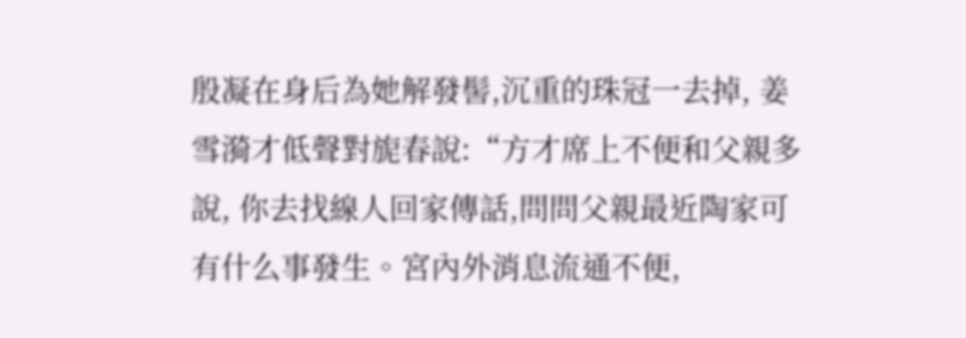殷凝在身后為她解發髻,沉重的珠冠一去掉, 姜雪漪才低聲對旎春說:“方才席上不便和父親多說, 你去找線人回家傳話,問問父親最近陶家可有什么事發生。宮內外消息流通不便,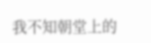我不知朝堂上的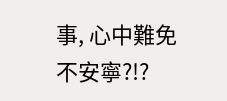事, 心中難免不安寧?!?